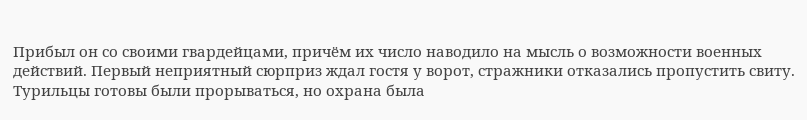Прибыл он со своими гвардейцами, причём их число наводило на мысль о возможности военных действий. Первый неприятный сюрприз ждал гостя у ворот, стражники отказались пропустить свиту. Турильцы готовы были прорываться, но охрана была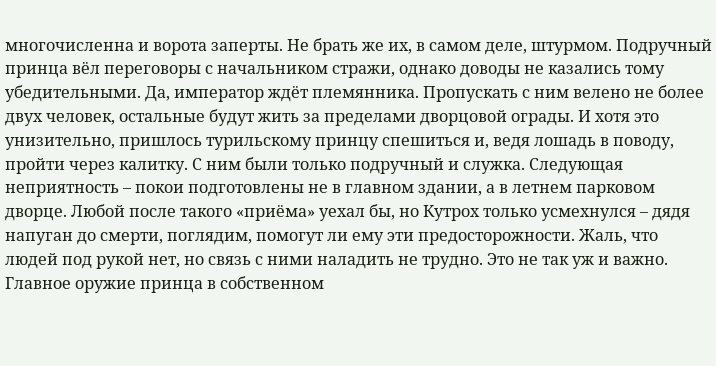многочисленна и ворота заперты. Не брать же их, в самом деле, штурмом. Подручный принца вёл переговоры с начальником стражи, однако доводы не казались тому убедительными. Да, император ждёт племянника. Пропускать с ним велено не более двух человек, остальные будут жить за пределами дворцовой ограды. И хотя это унизительно, пришлось турильскому принцу спешиться и, ведя лошадь в поводу, пройти через калитку. С ним были только подручный и служка. Следующая неприятность – покои подготовлены не в главном здании, а в летнем парковом дворце. Любой после такого «приёма» уехал бы, но Кутрох только усмехнулся – дядя напуган до смерти, поглядим, помогут ли ему эти предосторожности. Жаль, что людей под рукой нет, но связь с ними наладить не трудно. Это не так уж и важно. Главное оружие принца в собственном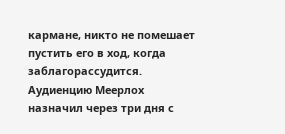кармане, никто не помешает пустить его в ход, когда заблагорассудится.
Аудиенцию Меерлох назначил через три дня с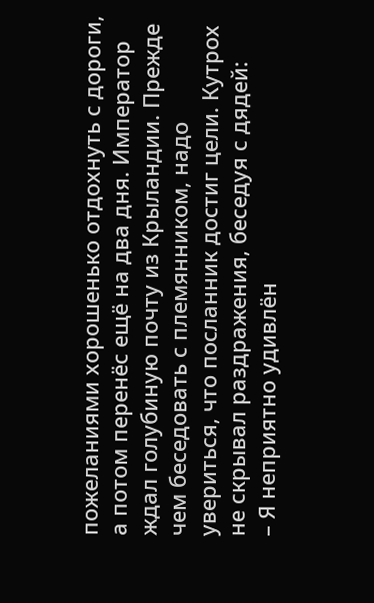пожеланиями хорошенько отдохнуть с дороги, а потом перенёс ещё на два дня. Император ждал голубиную почту из Крыландии. Прежде чем беседовать с племянником, надо увериться, что посланник достиг цели. Кутрох не скрывал раздражения, беседуя с дядей:
– Я неприятно удивлён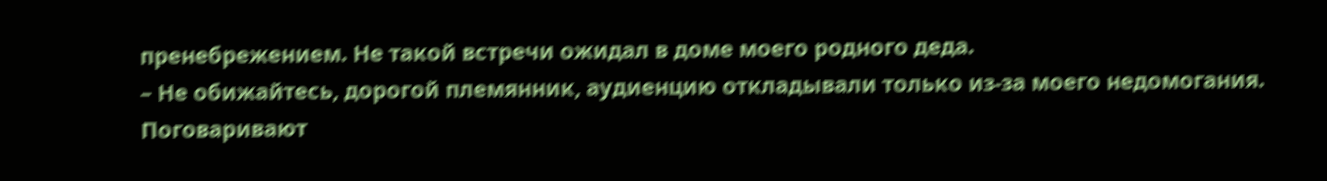пренебрежением. Не такой встречи ожидал в доме моего родного деда.
– Не обижайтесь, дорогой племянник, аудиенцию откладывали только из-за моего недомогания. Поговаривают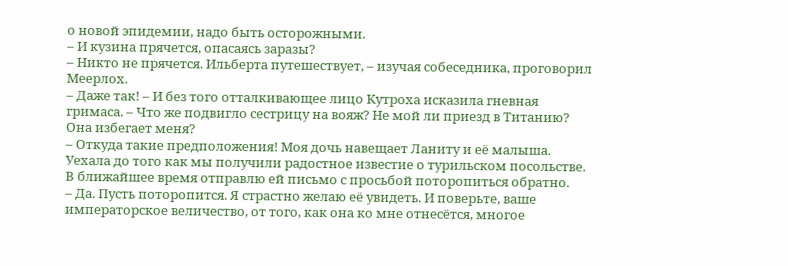о новой эпидемии, надо быть осторожными.
– И кузина прячется, опасаясь заразы?
– Никто не прячется. Ильберта путешествует, – изучая собеседника, проговорил Меерлох.
– Даже так! – И без того отталкивающее лицо Кутроха исказила гневная гримаса. – Что же подвигло сестрицу на вояж? Не мой ли приезд в Титанию? Она избегает меня?
– Откуда такие предположения! Моя дочь навещает Ланиту и её малыша. Уехала до того как мы получили радостное известие о турильском посольстве. В ближайшее время отправлю ей письмо с просьбой поторопиться обратно.
– Да. Пусть поторопится. Я страстно желаю её увидеть. И поверьте, ваше императорское величество, от того, как она ко мне отнесётся, многое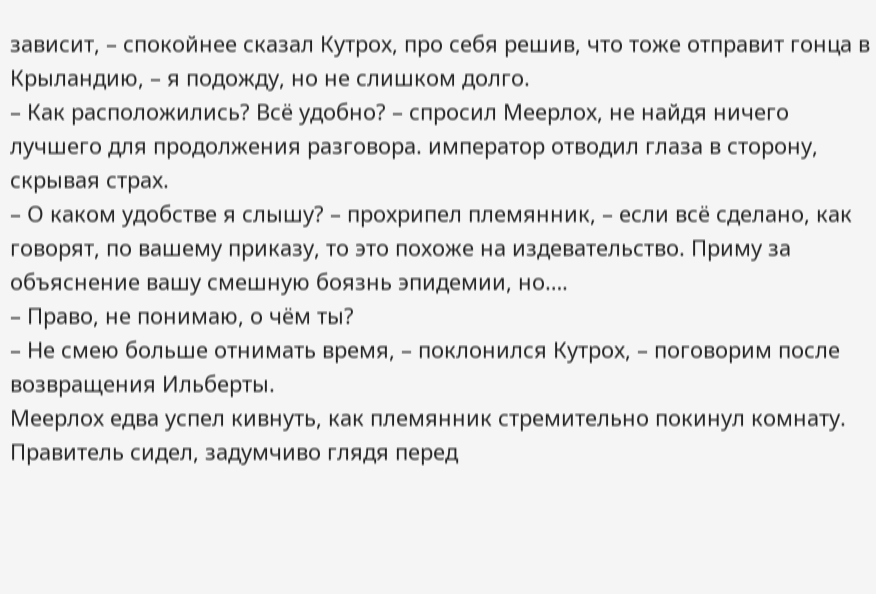зависит, – спокойнее сказал Кутрох, про себя решив, что тоже отправит гонца в Крыландию, – я подожду, но не слишком долго.
– Как расположились? Всё удобно? – спросил Меерлох, не найдя ничего лучшего для продолжения разговора. император отводил глаза в сторону, скрывая страх.
– О каком удобстве я слышу? – прохрипел племянник, – если всё сделано, как говорят, по вашему приказу, то это похоже на издевательство. Приму за объяснение вашу смешную боязнь эпидемии, но….
– Право, не понимаю, о чём ты?
– Не смею больше отнимать время, – поклонился Кутрох, – поговорим после возвращения Ильберты.
Меерлох едва успел кивнуть, как племянник стремительно покинул комнату. Правитель сидел, задумчиво глядя перед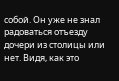собой. Он уже не знал радоваться отъезду дочери из столицы или нет. Видя, как это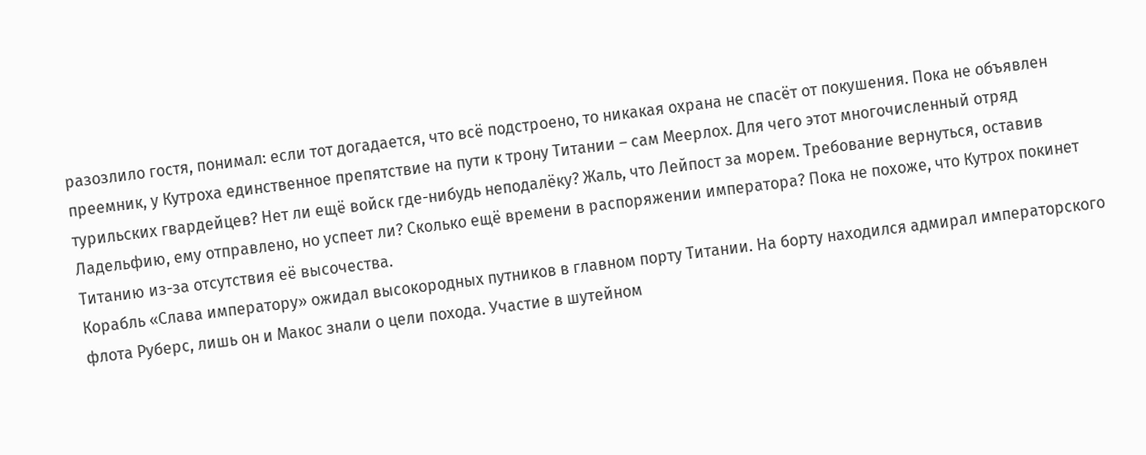разозлило гостя, понимал: если тот догадается, что всё подстроено, то никакая охрана не спасёт от покушения. Пока не объявлен преемник, у Кутроха единственное препятствие на пути к трону Титании – сам Меерлох. Для чего этот многочисленный отряд турильских гвардейцев? Нет ли ещё войск где-нибудь неподалёку? Жаль, что Лейпост за морем. Требование вернуться, оставив Ладельфию, ему отправлено, но успеет ли? Сколько ещё времени в распоряжении императора? Пока не похоже, что Кутрох покинет Титанию из-за отсутствия её высочества.
Корабль «Слава императору» ожидал высокородных путников в главном порту Титании. На борту находился адмирал императорского флота Руберс, лишь он и Макос знали о цели похода. Участие в шутейном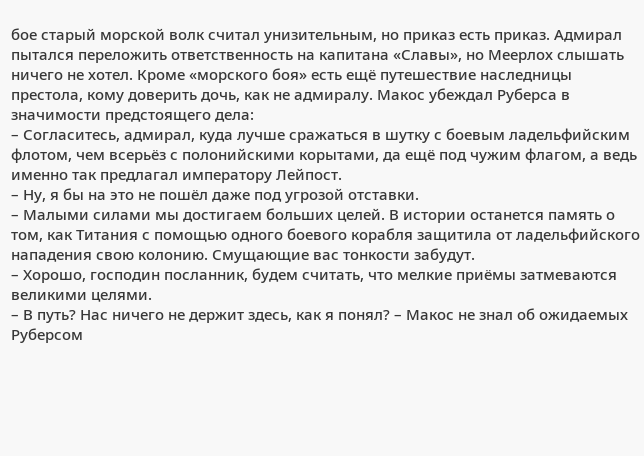бое старый морской волк считал унизительным, но приказ есть приказ. Адмирал пытался переложить ответственность на капитана «Славы», но Меерлох слышать ничего не хотел. Кроме «морского боя» есть ещё путешествие наследницы престола, кому доверить дочь, как не адмиралу. Макос убеждал Руберса в значимости предстоящего дела:
– Согласитесь, адмирал, куда лучше сражаться в шутку с боевым ладельфийским флотом, чем всерьёз с полонийскими корытами, да ещё под чужим флагом, а ведь именно так предлагал императору Лейпост.
– Ну, я бы на это не пошёл даже под угрозой отставки.
– Малыми силами мы достигаем больших целей. В истории останется память о том, как Титания с помощью одного боевого корабля защитила от ладельфийского нападения свою колонию. Смущающие вас тонкости забудут.
– Хорошо, господин посланник, будем считать, что мелкие приёмы затмеваются великими целями.
– В путь? Нас ничего не держит здесь, как я понял? – Макос не знал об ожидаемых Руберсом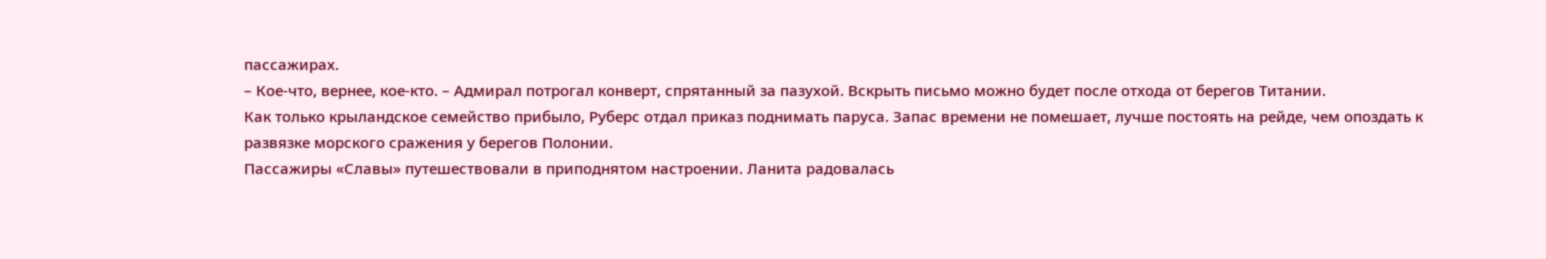пассажирах.
– Кое-что, вернее, кое-кто. – Адмирал потрогал конверт, спрятанный за пазухой. Вскрыть письмо можно будет после отхода от берегов Титании.
Как только крыландское семейство прибыло, Руберс отдал приказ поднимать паруса. Запас времени не помешает, лучше постоять на рейде, чем опоздать к развязке морского сражения у берегов Полонии.
Пассажиры «Славы» путешествовали в приподнятом настроении. Ланита радовалась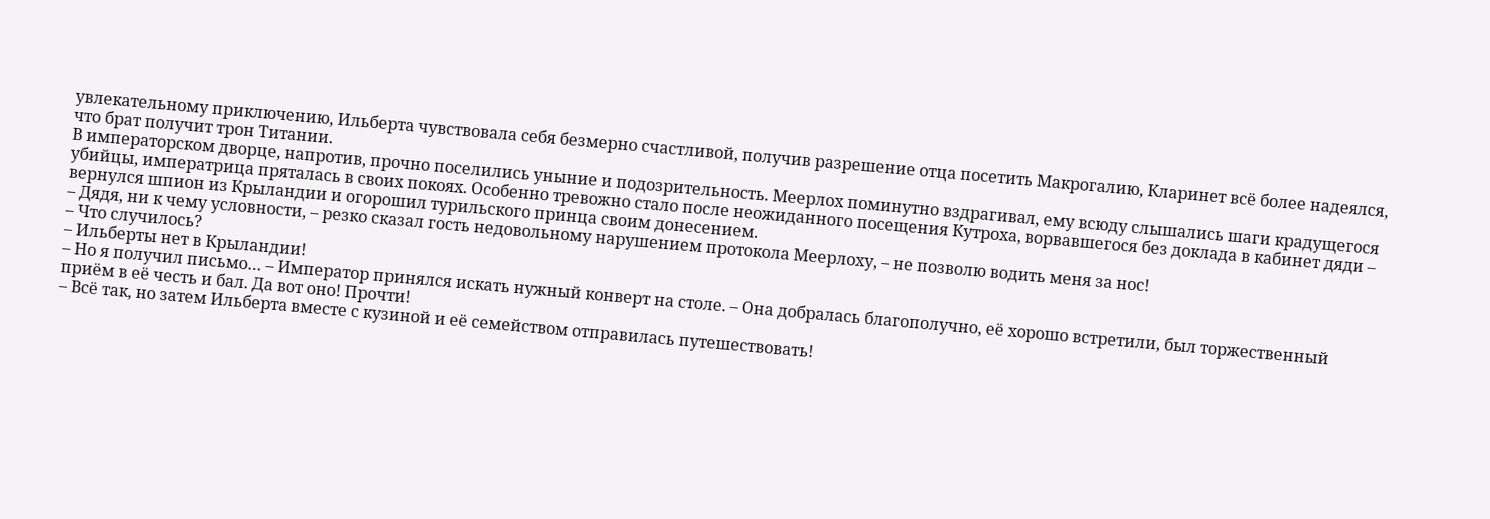увлекательному приключению, Ильберта чувствовала себя безмерно счастливой, получив разрешение отца посетить Макрогалию, Кларинет всё более надеялся, что брат получит трон Титании.
В императорском дворце, напротив, прочно поселились уныние и подозрительность. Меерлох поминутно вздрагивал, ему всюду слышались шаги крадущегося убийцы, императрица пряталась в своих покоях. Особенно тревожно стало после неожиданного посещения Кутроха, ворвавшегося без доклада в кабинет дяди – вернулся шпион из Крыландии и огорошил турильского принца своим донесением.
– Дядя, ни к чему условности, – резко сказал гость недовольному нарушением протокола Меерлоху, – не позволю водить меня за нос!
– Что случилось?
– Ильберты нет в Крыландии!
– Но я получил письмо… – Император принялся искать нужный конверт на столе. – Она добралась благополучно, её хорошо встретили, был торжественный приём в её честь и бал. Да вот оно! Прочти!
– Всё так, но затем Ильберта вместе с кузиной и её семейством отправилась путешествовать!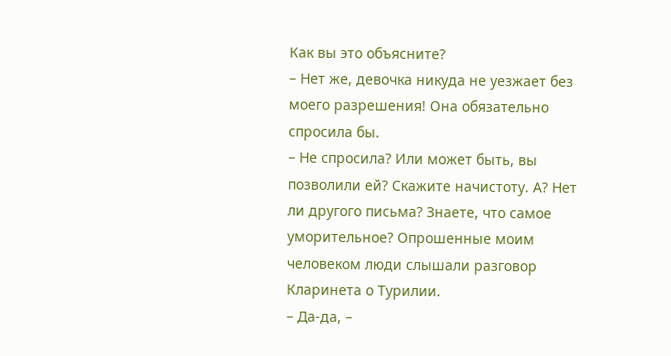Как вы это объясните?
– Нет же, девочка никуда не уезжает без моего разрешения! Она обязательно спросила бы.
– Не спросила? Или может быть, вы позволили ей? Скажите начистоту. А? Нет ли другого письма? Знаете, что самое уморительное? Опрошенные моим человеком люди слышали разговор Кларинета о Турилии.
– Да-да, –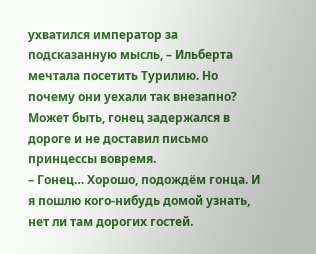ухватился император за подсказанную мысль, – Ильберта мечтала посетить Турилию. Но почему они уехали так внезапно? Может быть, гонец задержался в дороге и не доставил письмо принцессы вовремя.
– Гонец… Хорошо, подождём гонца. И я пошлю кого-нибудь домой узнать, нет ли там дорогих гостей.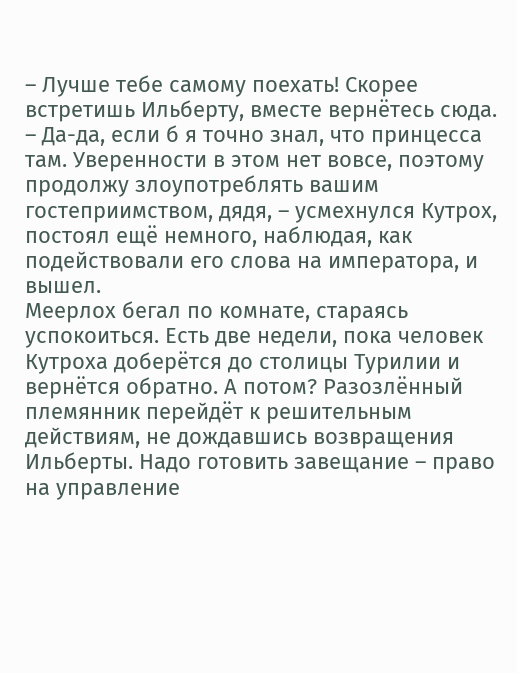– Лучше тебе самому поехать! Скорее встретишь Ильберту, вместе вернётесь сюда.
– Да-да, если б я точно знал, что принцесса там. Уверенности в этом нет вовсе, поэтому продолжу злоупотреблять вашим гостеприимством, дядя, – усмехнулся Кутрох, постоял ещё немного, наблюдая, как подействовали его слова на императора, и вышел.
Меерлох бегал по комнате, стараясь успокоиться. Есть две недели, пока человек Кутроха доберётся до столицы Турилии и вернётся обратно. А потом? Разозлённый племянник перейдёт к решительным действиям, не дождавшись возвращения Ильберты. Надо готовить завещание – право на управление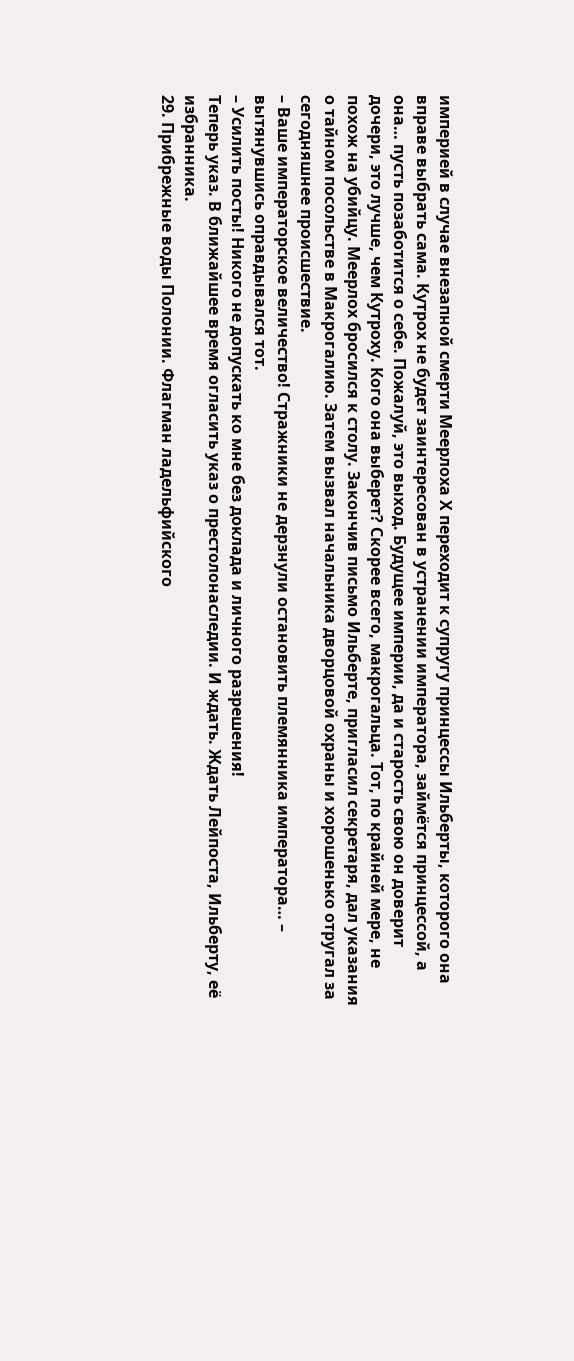империей в случае внезапной смерти Меерлоха Х переходит к супругу принцессы Ильберты, которого она вправе выбрать сама. Кутрох не будет заинтересован в устранении императора, займётся принцессой, а она… пусть позаботится о себе. Пожалуй, это выход. Будущее империи, да и старость свою он доверит дочери, это лучше, чем Кутроху. Кого она выберет? Скорее всего, макрогальца. Тот, по крайней мере, не похож на убийцу. Меерлох бросился к столу. Закончив письмо Ильберте, пригласил секретаря, дал указания о тайном посольстве в Макрогалию. Затем вызвал начальника дворцовой охраны и хорошенько отругал за сегодняшнее происшествие.
– Ваше императорское величество! Стражники не дерзнули остановить племянника императора… – вытянувшись оправдывался тот.
– Усилить посты! Никого не допускать ко мне без доклада и личного разрешения!
Теперь указ. В ближайшее время огласить указ о престолонаследии. И ждать. Ждать Лейпоста, Ильберту, её избранника.
29. Прибрежные воды Полонии. Флагман ладельфийского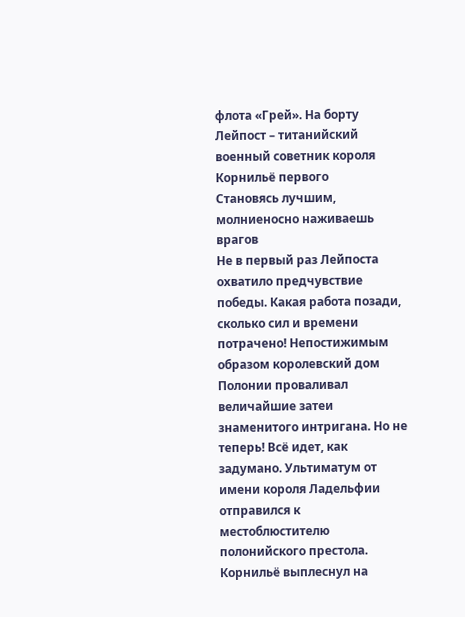флота «Грей». На борту Лейпост – титанийский военный советник короля Корнильё первого
Становясь лучшим, молниеносно наживаешь врагов
Не в первый раз Лейпоста охватило предчувствие победы. Какая работа позади, сколько сил и времени потрачено! Непостижимым образом королевский дом Полонии проваливал величайшие затеи знаменитого интригана. Но не теперь! Всё идет, как задумано. Ультиматум от имени короля Ладельфии отправился к местоблюстителю полонийского престола. Корнильё выплеснул на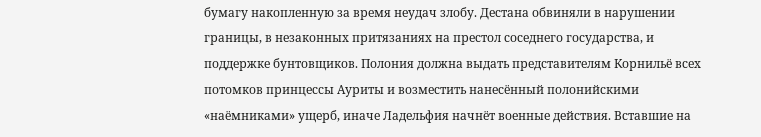бумагу накопленную за время неудач злобу. Дестана обвиняли в нарушении границы, в незаконных притязаниях на престол соседнего государства, и поддержке бунтовщиков. Полония должна выдать представителям Корнильё всех потомков принцессы Ауриты и возместить нанесённый полонийскими «наёмниками» ущерб, иначе Ладельфия начнёт военные действия. Вставшие на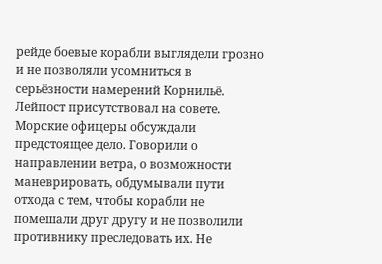рейде боевые корабли выглядели грозно и не позволяли усомниться в серьёзности намерений Корнильё.
Лейпост присутствовал на совете. Морские офицеры обсуждали предстоящее дело. Говорили о направлении ветра, о возможности маневрировать, обдумывали пути отхода с тем, чтобы корабли не помешали друг другу и не позволили противнику преследовать их. Не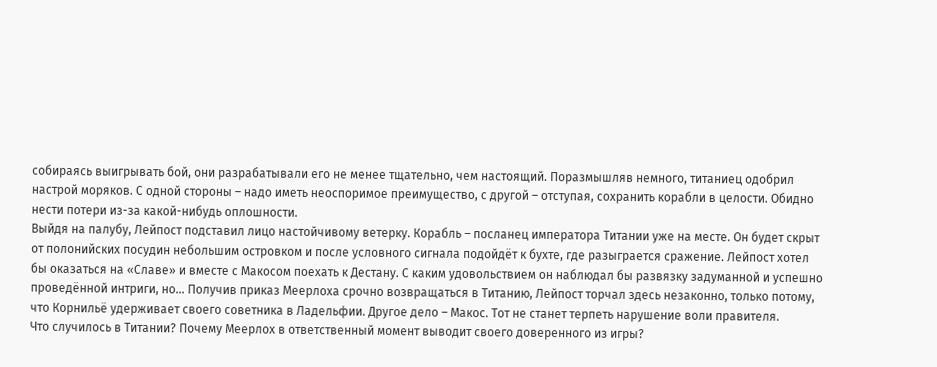собираясь выигрывать бой, они разрабатывали его не менее тщательно, чем настоящий. Поразмышляв немного, титаниец одобрил настрой моряков. С одной стороны – надо иметь неоспоримое преимущество, с другой – отступая, сохранить корабли в целости. Обидно нести потери из-за какой-нибудь оплошности.
Выйдя на палубу, Лейпост подставил лицо настойчивому ветерку. Корабль – посланец императора Титании уже на месте. Он будет скрыт от полонийских посудин небольшим островком и после условного сигнала подойдёт к бухте, где разыграется сражение. Лейпост хотел бы оказаться на «Славе» и вместе с Макосом поехать к Дестану. С каким удовольствием он наблюдал бы развязку задуманной и успешно проведённой интриги, но… Получив приказ Меерлоха срочно возвращаться в Титанию, Лейпост торчал здесь незаконно, только потому, что Корнильё удерживает своего советника в Ладельфии. Другое дело – Макос. Тот не станет терпеть нарушение воли правителя.
Что случилось в Титании? Почему Меерлох в ответственный момент выводит своего доверенного из игры?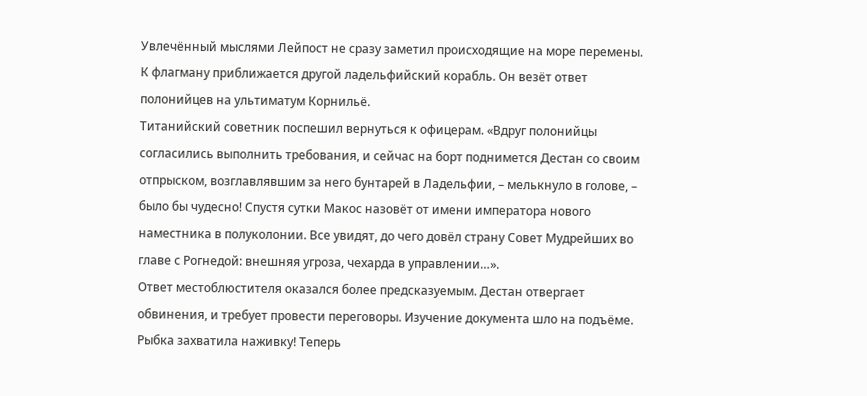Увлечённый мыслями Лейпост не сразу заметил происходящие на море перемены. К флагману приближается другой ладельфийский корабль. Он везёт ответ полонийцев на ультиматум Корнильё.
Титанийский советник поспешил вернуться к офицерам. «Вдруг полонийцы согласились выполнить требования, и сейчас на борт поднимется Дестан со своим отпрыском, возглавлявшим за него бунтарей в Ладельфии, – мелькнуло в голове, – было бы чудесно! Спустя сутки Макос назовёт от имени императора нового наместника в полуколонии. Все увидят, до чего довёл страну Совет Мудрейших во главе с Рогнедой: внешняя угроза, чехарда в управлении…».
Ответ местоблюстителя оказался более предсказуемым. Дестан отвергает обвинения, и требует провести переговоры. Изучение документа шло на подъёме. Рыбка захватила наживку! Теперь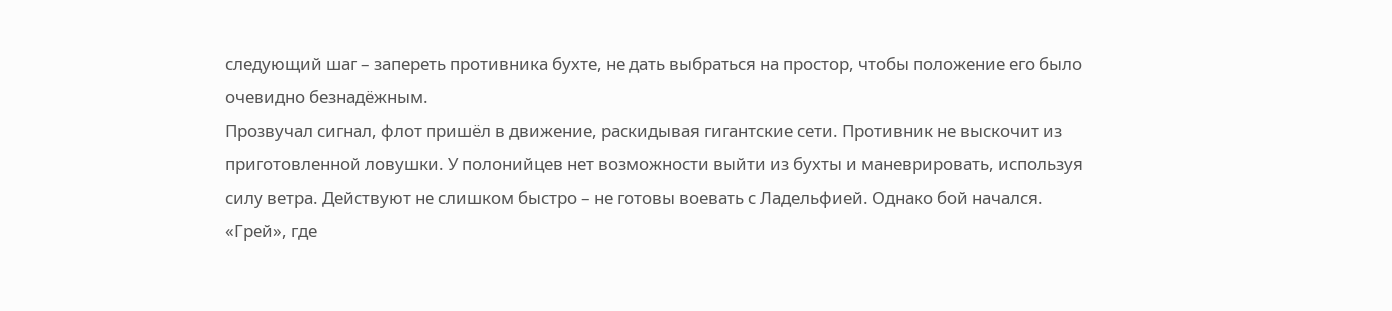следующий шаг – запереть противника бухте, не дать выбраться на простор, чтобы положение его было очевидно безнадёжным.
Прозвучал сигнал, флот пришёл в движение, раскидывая гигантские сети. Противник не выскочит из приготовленной ловушки. У полонийцев нет возможности выйти из бухты и маневрировать, используя силу ветра. Действуют не слишком быстро – не готовы воевать с Ладельфией. Однако бой начался.
«Грей», где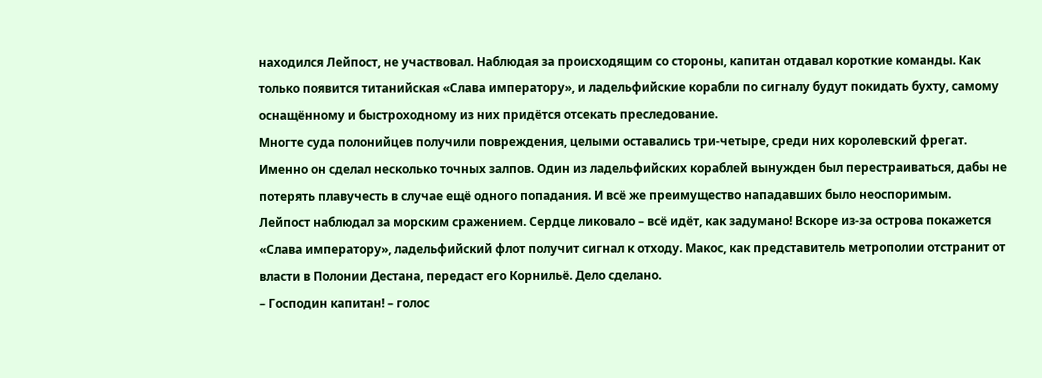находился Лейпост, не участвовал. Наблюдая за происходящим со стороны, капитан отдавал короткие команды. Как только появится титанийская «Слава императору», и ладельфийские корабли по сигналу будут покидать бухту, самому оснащённому и быстроходному из них придётся отсекать преследование.
Многте суда полонийцев получили повреждения, целыми оставались три-четыре, среди них королевский фрегат. Именно он сделал несколько точных залпов. Один из ладельфийских кораблей вынужден был перестраиваться, дабы не потерять плавучесть в случае ещё одного попадания. И всё же преимущество нападавших было неоспоримым.
Лейпост наблюдал за морским сражением. Сердце ликовало – всё идёт, как задумано! Вскоре из-за острова покажется «Слава императору», ладельфийский флот получит сигнал к отходу. Макос, как представитель метрополии отстранит от власти в Полонии Дестана, передаст его Корнильё. Дело сделано.
– Господин капитан! – голос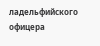ладельфийского офицера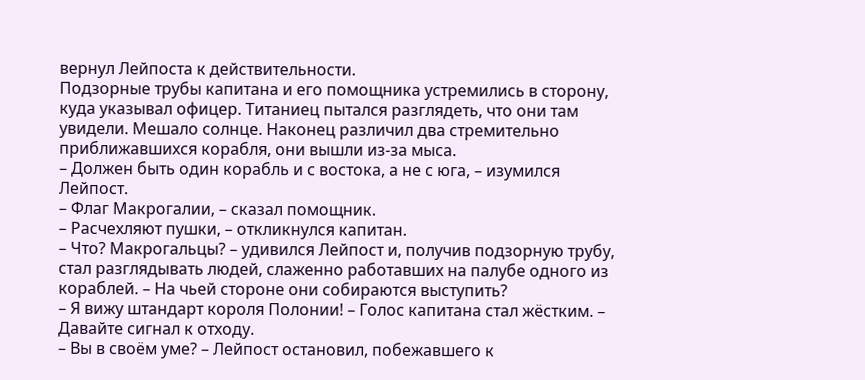вернул Лейпоста к действительности.
Подзорные трубы капитана и его помощника устремились в сторону, куда указывал офицер. Титаниец пытался разглядеть, что они там увидели. Мешало солнце. Наконец различил два стремительно приближавшихся корабля, они вышли из-за мыса.
– Должен быть один корабль и с востока, а не с юга, – изумился Лейпост.
– Флаг Макрогалии, – сказал помощник.
– Расчехляют пушки, – откликнулся капитан.
– Что? Макрогальцы? – удивился Лейпост и, получив подзорную трубу, стал разглядывать людей, слаженно работавших на палубе одного из кораблей. – На чьей стороне они собираются выступить?
– Я вижу штандарт короля Полонии! – Голос капитана стал жёстким. – Давайте сигнал к отходу.
– Вы в своём уме? – Лейпост остановил, побежавшего к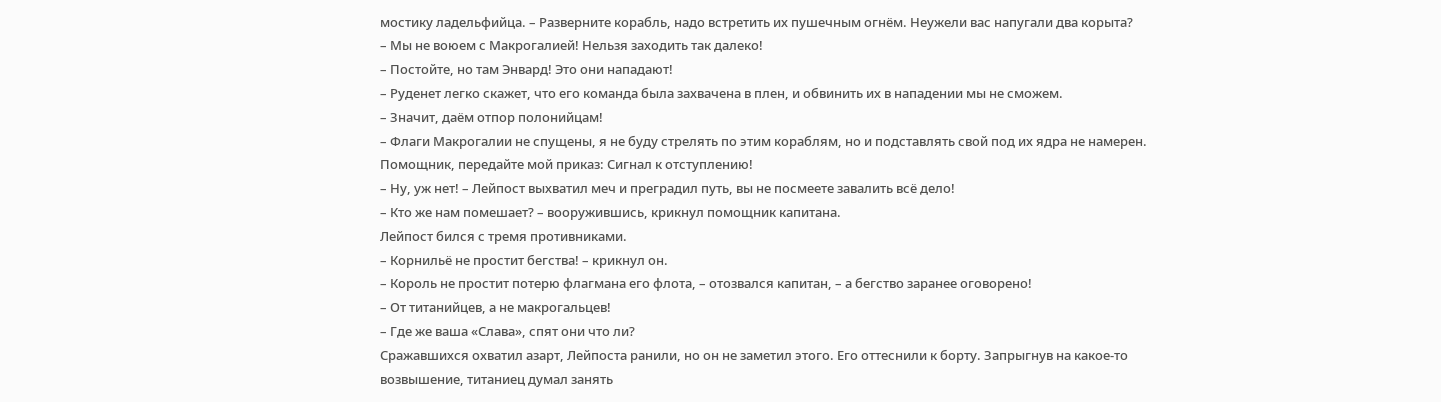мостику ладельфийца. – Разверните корабль, надо встретить их пушечным огнём. Неужели вас напугали два корыта?
– Мы не воюем с Макрогалией! Нельзя заходить так далеко!
– Постойте, но там Энвард! Это они нападают!
– Руденет легко скажет, что его команда была захвачена в плен, и обвинить их в нападении мы не сможем.
– Значит, даём отпор полонийцам!
– Флаги Макрогалии не спущены, я не буду стрелять по этим кораблям, но и подставлять свой под их ядра не намерен. Помощник, передайте мой приказ: Сигнал к отступлению!
– Ну, уж нет! – Лейпост выхватил меч и преградил путь, вы не посмеете завалить всё дело!
– Кто же нам помешает? – вооружившись, крикнул помощник капитана.
Лейпост бился с тремя противниками.
– Корнильё не простит бегства! – крикнул он.
– Король не простит потерю флагмана его флота, – отозвался капитан, – а бегство заранее оговорено!
– От титанийцев, а не макрогальцев!
– Где же ваша «Слава», спят они что ли?
Сражавшихся охватил азарт, Лейпоста ранили, но он не заметил этого. Его оттеснили к борту. Запрыгнув на какое-то возвышение, титаниец думал занять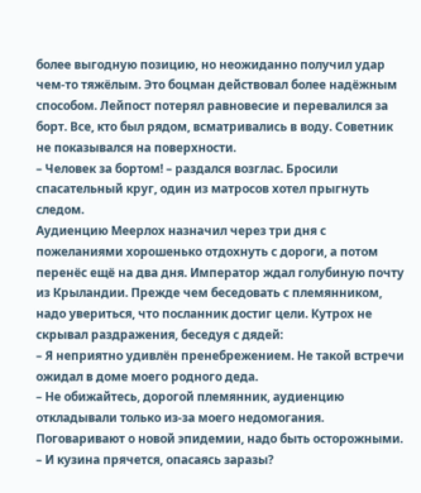более выгодную позицию, но неожиданно получил удар чем-то тяжёлым. Это боцман действовал более надёжным способом. Лейпост потерял равновесие и перевалился за борт. Все, кто был рядом, всматривались в воду. Советник не показывался на поверхности.
– Человек за бортом! – раздался возглас. Бросили спасательный круг, один из матросов хотел прыгнуть следом.
Аудиенцию Меерлох назначил через три дня с пожеланиями хорошенько отдохнуть с дороги, а потом перенёс ещё на два дня. Император ждал голубиную почту из Крыландии. Прежде чем беседовать с племянником, надо увериться, что посланник достиг цели. Кутрох не скрывал раздражения, беседуя с дядей:
– Я неприятно удивлён пренебрежением. Не такой встречи ожидал в доме моего родного деда.
– Не обижайтесь, дорогой племянник, аудиенцию откладывали только из-за моего недомогания. Поговаривают о новой эпидемии, надо быть осторожными.
– И кузина прячется, опасаясь заразы?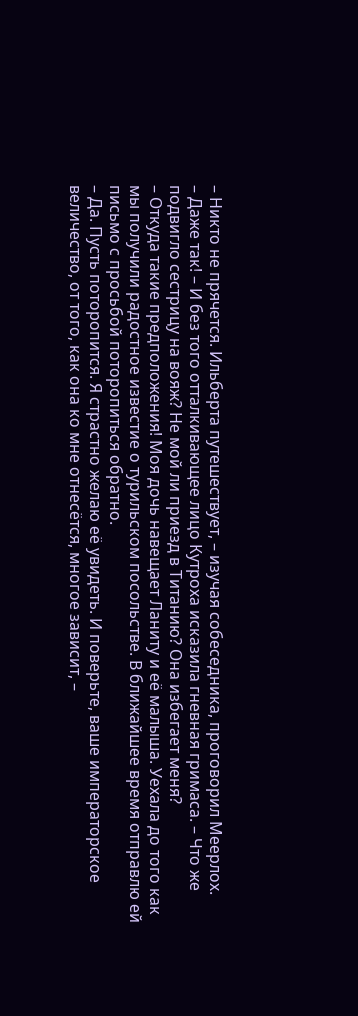– Никто не прячется. Ильберта путешествует, – изучая собеседника, проговорил Меерлох.
– Даже так! – И без того отталкивающее лицо Кутроха исказила гневная гримаса. – Что же подвигло сестрицу на вояж? Не мой ли приезд в Титанию? Она избегает меня?
– Откуда такие предположения! Моя дочь навещает Ланиту и её малыша. Уехала до того как мы получили радостное известие о турильском посольстве. В ближайшее время отправлю ей письмо с просьбой поторопиться обратно.
– Да. Пусть поторопится. Я страстно желаю её увидеть. И поверьте, ваше императорское величество, от того, как она ко мне отнесётся, многое зависит, –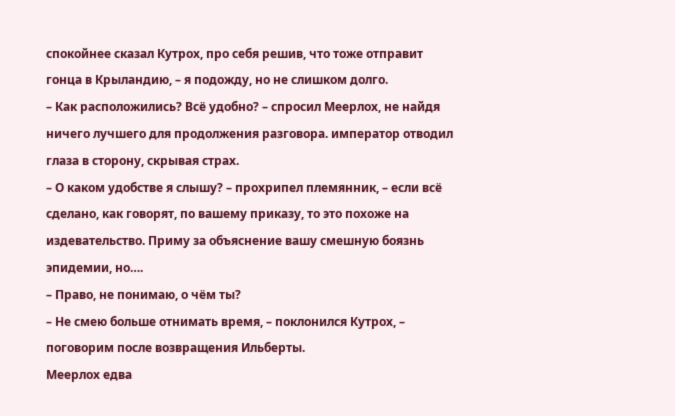спокойнее сказал Кутрох, про себя решив, что тоже отправит гонца в Крыландию, – я подожду, но не слишком долго.
– Как расположились? Всё удобно? – спросил Меерлох, не найдя ничего лучшего для продолжения разговора. император отводил глаза в сторону, скрывая страх.
– О каком удобстве я слышу? – прохрипел племянник, – если всё сделано, как говорят, по вашему приказу, то это похоже на издевательство. Приму за объяснение вашу смешную боязнь эпидемии, но….
– Право, не понимаю, о чём ты?
– Не смею больше отнимать время, – поклонился Кутрох, – поговорим после возвращения Ильберты.
Меерлох едва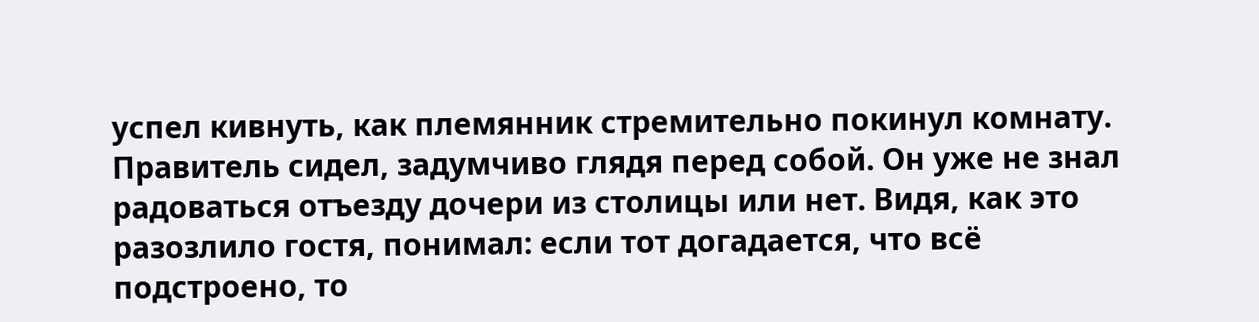успел кивнуть, как племянник стремительно покинул комнату. Правитель сидел, задумчиво глядя перед собой. Он уже не знал радоваться отъезду дочери из столицы или нет. Видя, как это разозлило гостя, понимал: если тот догадается, что всё подстроено, то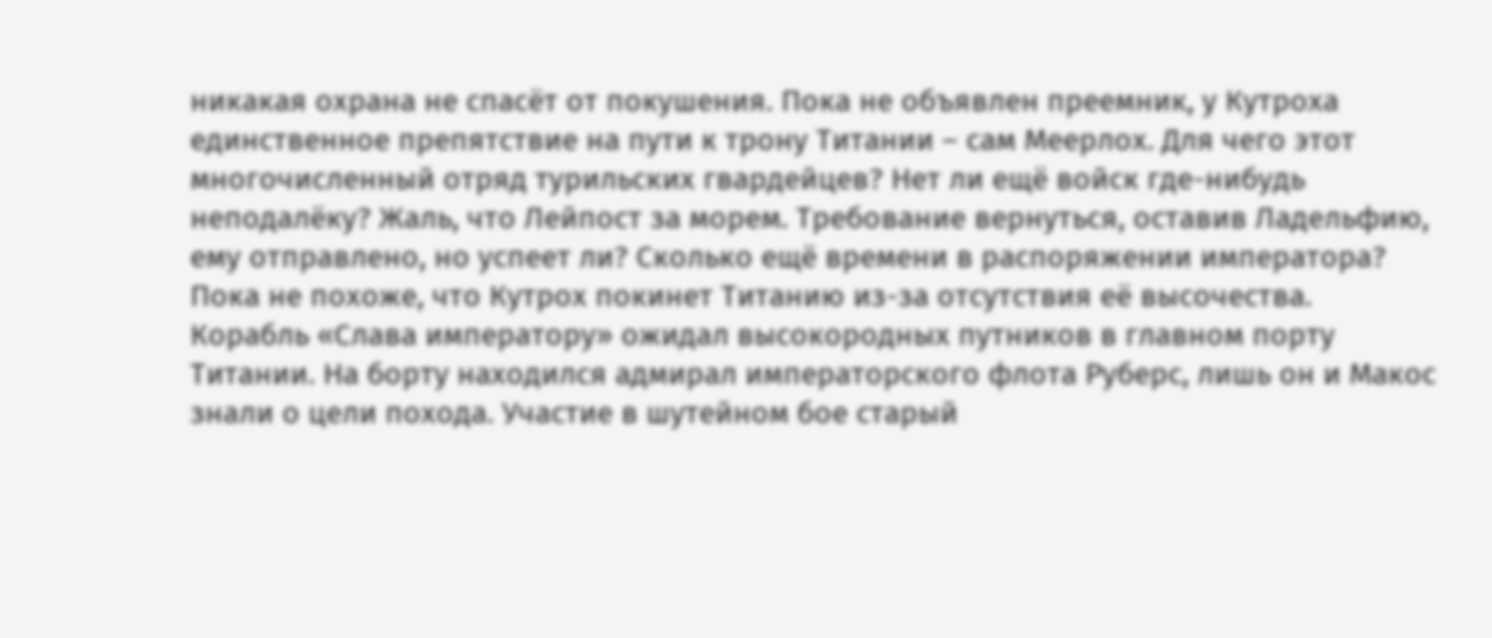никакая охрана не спасёт от покушения. Пока не объявлен преемник, у Кутроха единственное препятствие на пути к трону Титании – сам Меерлох. Для чего этот многочисленный отряд турильских гвардейцев? Нет ли ещё войск где-нибудь неподалёку? Жаль, что Лейпост за морем. Требование вернуться, оставив Ладельфию, ему отправлено, но успеет ли? Сколько ещё времени в распоряжении императора? Пока не похоже, что Кутрох покинет Титанию из-за отсутствия её высочества.
Корабль «Слава императору» ожидал высокородных путников в главном порту Титании. На борту находился адмирал императорского флота Руберс, лишь он и Макос знали о цели похода. Участие в шутейном бое старый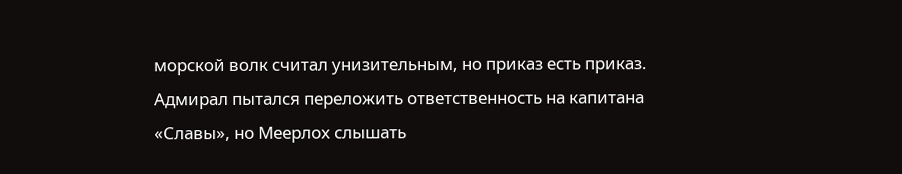морской волк считал унизительным, но приказ есть приказ. Адмирал пытался переложить ответственность на капитана «Славы», но Меерлох слышать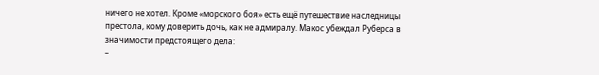ничего не хотел. Кроме «морского боя» есть ещё путешествие наследницы престола, кому доверить дочь, как не адмиралу. Макос убеждал Руберса в значимости предстоящего дела:
–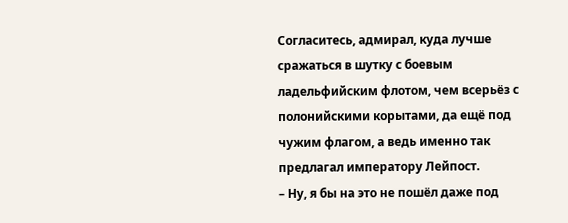Согласитесь, адмирал, куда лучше сражаться в шутку с боевым ладельфийским флотом, чем всерьёз с полонийскими корытами, да ещё под чужим флагом, а ведь именно так предлагал императору Лейпост.
– Ну, я бы на это не пошёл даже под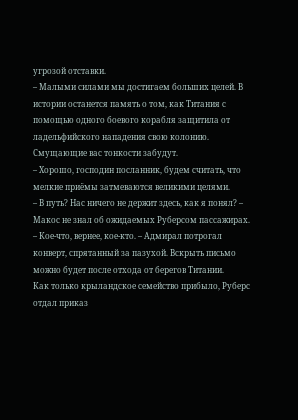угрозой отставки.
– Малыми силами мы достигаем больших целей. В истории останется память о том, как Титания с помощью одного боевого корабля защитила от ладельфийского нападения свою колонию. Смущающие вас тонкости забудут.
– Хорошо, господин посланник, будем считать, что мелкие приёмы затмеваются великими целями.
– В путь? Нас ничего не держит здесь, как я понял? – Макос не знал об ожидаемых Руберсом пассажирах.
– Кое-что, вернее, кое-кто. – Адмирал потрогал конверт, спрятанный за пазухой. Вскрыть письмо можно будет после отхода от берегов Титании.
Как только крыландское семейство прибыло, Руберс отдал приказ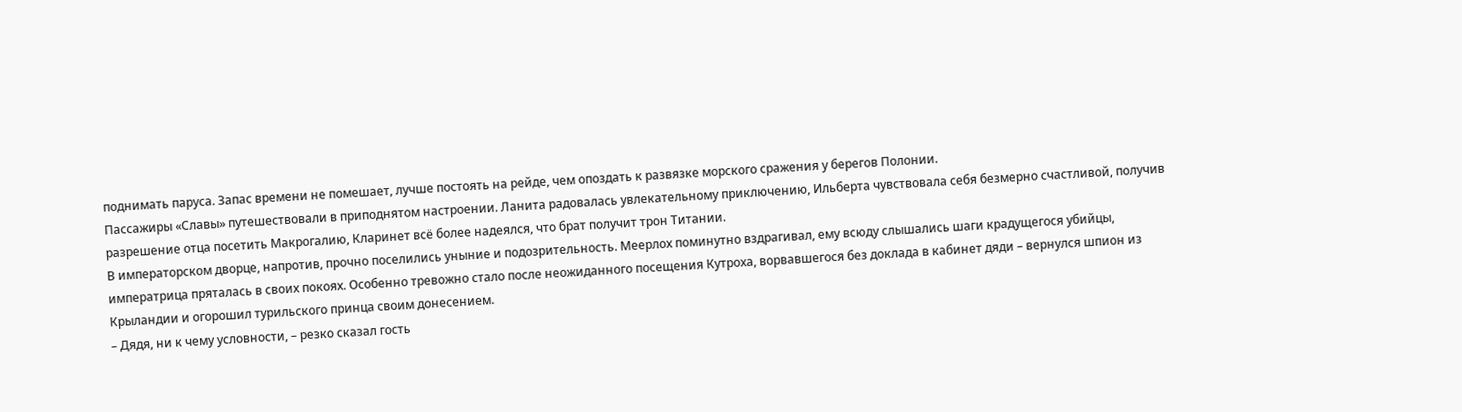поднимать паруса. Запас времени не помешает, лучше постоять на рейде, чем опоздать к развязке морского сражения у берегов Полонии.
Пассажиры «Славы» путешествовали в приподнятом настроении. Ланита радовалась увлекательному приключению, Ильберта чувствовала себя безмерно счастливой, получив разрешение отца посетить Макрогалию, Кларинет всё более надеялся, что брат получит трон Титании.
В императорском дворце, напротив, прочно поселились уныние и подозрительность. Меерлох поминутно вздрагивал, ему всюду слышались шаги крадущегося убийцы, императрица пряталась в своих покоях. Особенно тревожно стало после неожиданного посещения Кутроха, ворвавшегося без доклада в кабинет дяди – вернулся шпион из Крыландии и огорошил турильского принца своим донесением.
– Дядя, ни к чему условности, – резко сказал гость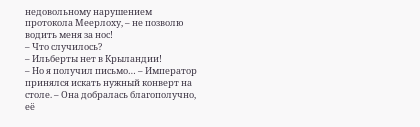недовольному нарушением протокола Меерлоху, – не позволю водить меня за нос!
– Что случилось?
– Ильберты нет в Крыландии!
– Но я получил письмо… – Император принялся искать нужный конверт на столе. – Она добралась благополучно, её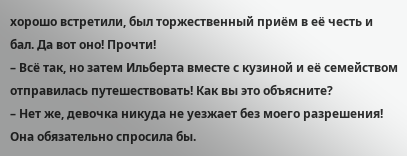хорошо встретили, был торжественный приём в её честь и бал. Да вот оно! Прочти!
– Всё так, но затем Ильберта вместе с кузиной и её семейством отправилась путешествовать! Как вы это объясните?
– Нет же, девочка никуда не уезжает без моего разрешения! Она обязательно спросила бы.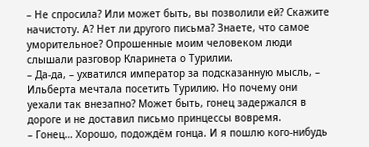– Не спросила? Или может быть, вы позволили ей? Скажите начистоту. А? Нет ли другого письма? Знаете, что самое уморительное? Опрошенные моим человеком люди слышали разговор Кларинета о Турилии.
– Да-да, – ухватился император за подсказанную мысль, – Ильберта мечтала посетить Турилию. Но почему они уехали так внезапно? Может быть, гонец задержался в дороге и не доставил письмо принцессы вовремя.
– Гонец… Хорошо, подождём гонца. И я пошлю кого-нибудь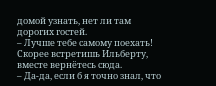домой узнать, нет ли там дорогих гостей.
– Лучше тебе самому поехать! Скорее встретишь Ильберту, вместе вернётесь сюда.
– Да-да, если б я точно знал, что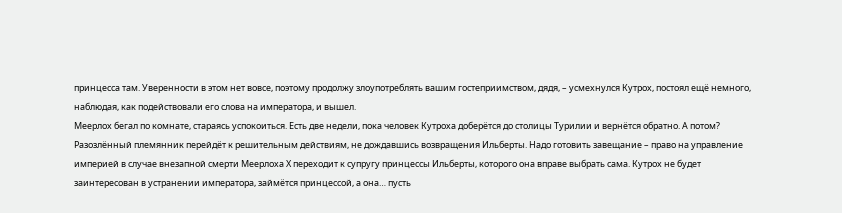принцесса там. Уверенности в этом нет вовсе, поэтому продолжу злоупотреблять вашим гостеприимством, дядя, – усмехнулся Кутрох, постоял ещё немного, наблюдая, как подействовали его слова на императора, и вышел.
Меерлох бегал по комнате, стараясь успокоиться. Есть две недели, пока человек Кутроха доберётся до столицы Турилии и вернётся обратно. А потом? Разозлённый племянник перейдёт к решительным действиям, не дождавшись возвращения Ильберты. Надо готовить завещание – право на управление империей в случае внезапной смерти Меерлоха Х переходит к супругу принцессы Ильберты, которого она вправе выбрать сама. Кутрох не будет заинтересован в устранении императора, займётся принцессой, а она… пусть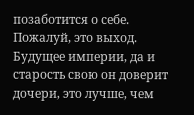позаботится о себе. Пожалуй, это выход. Будущее империи, да и старость свою он доверит дочери, это лучше, чем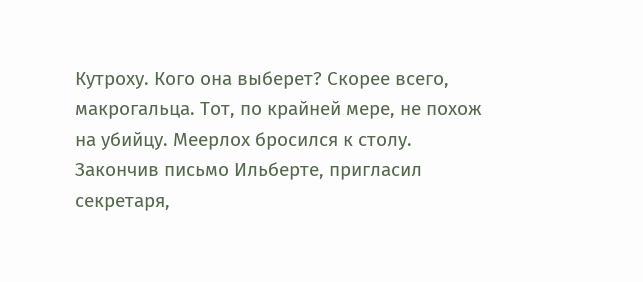Кутроху. Кого она выберет? Скорее всего, макрогальца. Тот, по крайней мере, не похож на убийцу. Меерлох бросился к столу. Закончив письмо Ильберте, пригласил секретаря,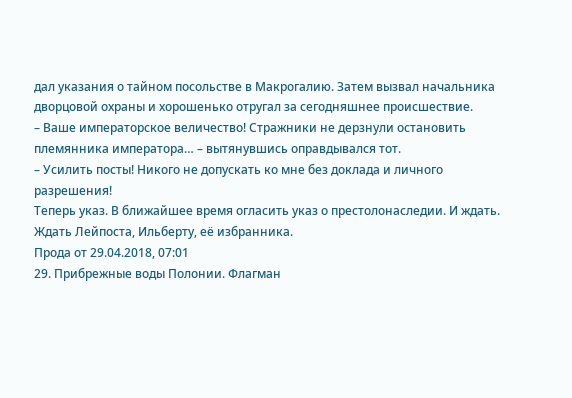дал указания о тайном посольстве в Макрогалию. Затем вызвал начальника дворцовой охраны и хорошенько отругал за сегодняшнее происшествие.
– Ваше императорское величество! Стражники не дерзнули остановить племянника императора… – вытянувшись оправдывался тот.
– Усилить посты! Никого не допускать ко мне без доклада и личного разрешения!
Теперь указ. В ближайшее время огласить указ о престолонаследии. И ждать. Ждать Лейпоста, Ильберту, её избранника.
Прода от 29.04.2018, 07:01
29. Прибрежные воды Полонии. Флагман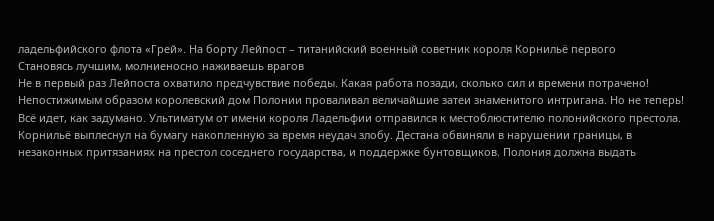ладельфийского флота «Грей». На борту Лейпост – титанийский военный советник короля Корнильё первого
Становясь лучшим, молниеносно наживаешь врагов
Не в первый раз Лейпоста охватило предчувствие победы. Какая работа позади, сколько сил и времени потрачено! Непостижимым образом королевский дом Полонии проваливал величайшие затеи знаменитого интригана. Но не теперь! Всё идет, как задумано. Ультиматум от имени короля Ладельфии отправился к местоблюстителю полонийского престола. Корнильё выплеснул на бумагу накопленную за время неудач злобу. Дестана обвиняли в нарушении границы, в незаконных притязаниях на престол соседнего государства, и поддержке бунтовщиков. Полония должна выдать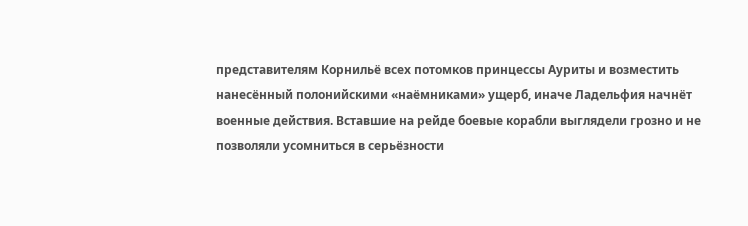представителям Корнильё всех потомков принцессы Ауриты и возместить нанесённый полонийскими «наёмниками» ущерб, иначе Ладельфия начнёт военные действия. Вставшие на рейде боевые корабли выглядели грозно и не позволяли усомниться в серьёзности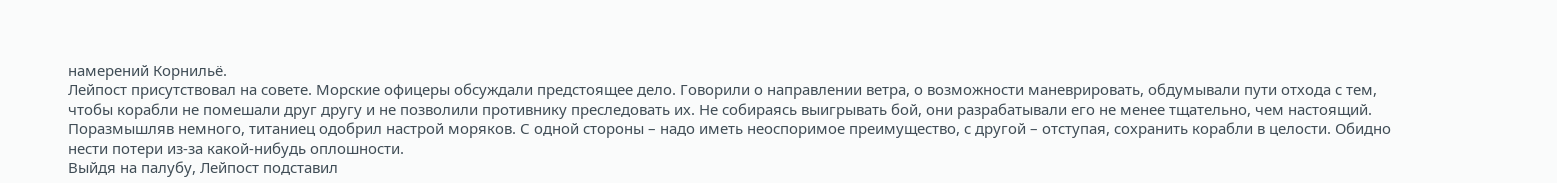намерений Корнильё.
Лейпост присутствовал на совете. Морские офицеры обсуждали предстоящее дело. Говорили о направлении ветра, о возможности маневрировать, обдумывали пути отхода с тем, чтобы корабли не помешали друг другу и не позволили противнику преследовать их. Не собираясь выигрывать бой, они разрабатывали его не менее тщательно, чем настоящий. Поразмышляв немного, титаниец одобрил настрой моряков. С одной стороны – надо иметь неоспоримое преимущество, с другой – отступая, сохранить корабли в целости. Обидно нести потери из-за какой-нибудь оплошности.
Выйдя на палубу, Лейпост подставил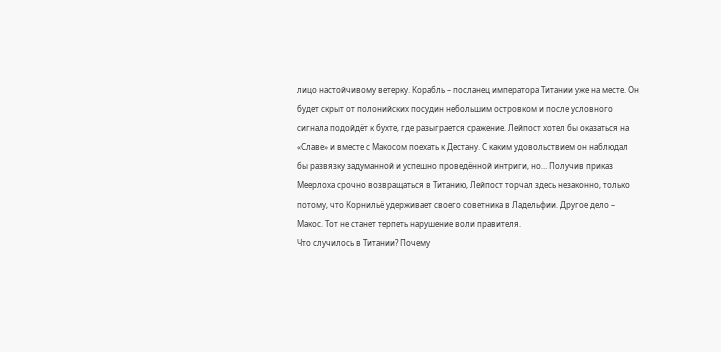лицо настойчивому ветерку. Корабль – посланец императора Титании уже на месте. Он будет скрыт от полонийских посудин небольшим островком и после условного сигнала подойдёт к бухте, где разыграется сражение. Лейпост хотел бы оказаться на «Славе» и вместе с Макосом поехать к Дестану. С каким удовольствием он наблюдал бы развязку задуманной и успешно проведённой интриги, но… Получив приказ Меерлоха срочно возвращаться в Титанию, Лейпост торчал здесь незаконно, только потому, что Корнильё удерживает своего советника в Ладельфии. Другое дело – Макос. Тот не станет терпеть нарушение воли правителя.
Что случилось в Титании? Почему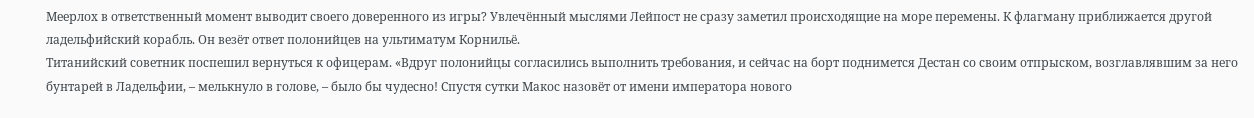Меерлох в ответственный момент выводит своего доверенного из игры? Увлечённый мыслями Лейпост не сразу заметил происходящие на море перемены. К флагману приближается другой ладельфийский корабль. Он везёт ответ полонийцев на ультиматум Корнильё.
Титанийский советник поспешил вернуться к офицерам. «Вдруг полонийцы согласились выполнить требования, и сейчас на борт поднимется Дестан со своим отпрыском, возглавлявшим за него бунтарей в Ладельфии, – мелькнуло в голове, – было бы чудесно! Спустя сутки Макос назовёт от имени императора нового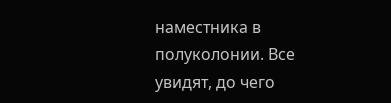наместника в полуколонии. Все увидят, до чего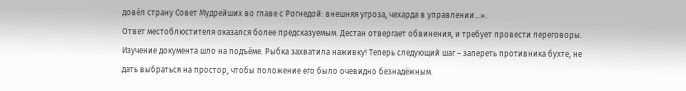довёл страну Совет Мудрейших во главе с Рогнедой: внешняя угроза, чехарда в управлении…».
Ответ местоблюстителя оказался более предсказуемым. Дестан отвергает обвинения, и требует провести переговоры. Изучение документа шло на подъёме. Рыбка захватила наживку! Теперь следующий шаг – запереть противника бухте, не дать выбраться на простор, чтобы положение его было очевидно безнадёжным.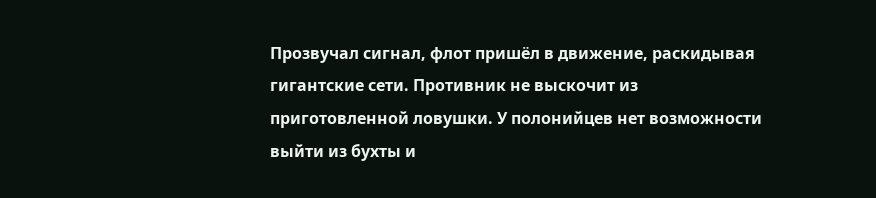Прозвучал сигнал, флот пришёл в движение, раскидывая гигантские сети. Противник не выскочит из приготовленной ловушки. У полонийцев нет возможности выйти из бухты и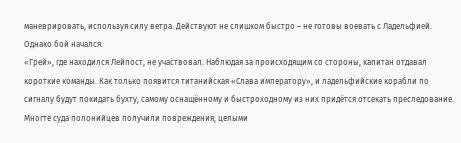маневрировать, используя силу ветра. Действуют не слишком быстро – не готовы воевать с Ладельфией. Однако бой начался.
«Грей», где находился Лейпост, не участвовал. Наблюдая за происходящим со стороны, капитан отдавал короткие команды. Как только появится титанийская «Слава императору», и ладельфийские корабли по сигналу будут покидать бухту, самому оснащённому и быстроходному из них придётся отсекать преследование.
Многте суда полонийцев получили повреждения, целыми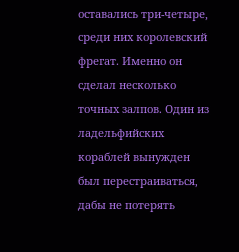оставались три-четыре, среди них королевский фрегат. Именно он сделал несколько точных залпов. Один из ладельфийских кораблей вынужден был перестраиваться, дабы не потерять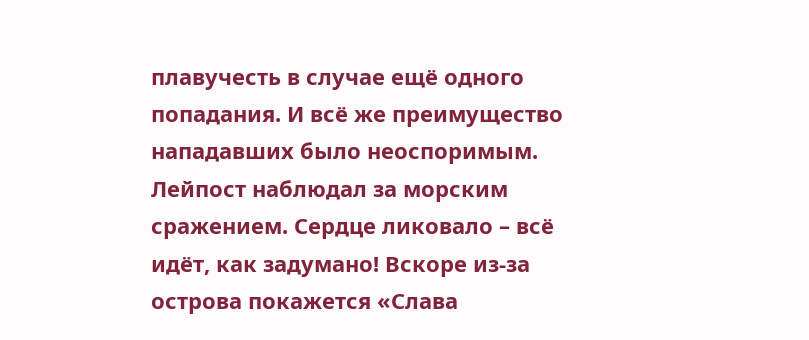плавучесть в случае ещё одного попадания. И всё же преимущество нападавших было неоспоримым.
Лейпост наблюдал за морским сражением. Сердце ликовало – всё идёт, как задумано! Вскоре из-за острова покажется «Слава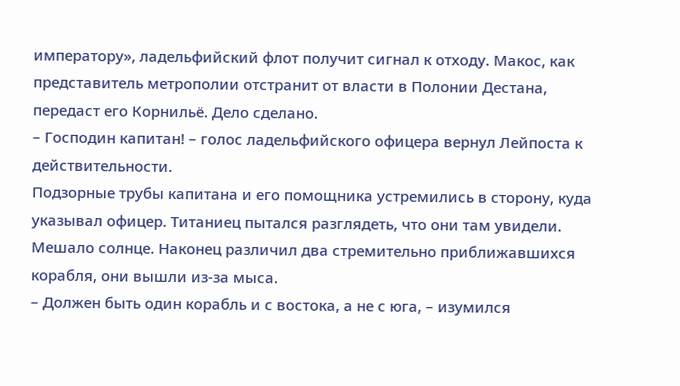императору», ладельфийский флот получит сигнал к отходу. Макос, как представитель метрополии отстранит от власти в Полонии Дестана, передаст его Корнильё. Дело сделано.
– Господин капитан! – голос ладельфийского офицера вернул Лейпоста к действительности.
Подзорные трубы капитана и его помощника устремились в сторону, куда указывал офицер. Титаниец пытался разглядеть, что они там увидели. Мешало солнце. Наконец различил два стремительно приближавшихся корабля, они вышли из-за мыса.
– Должен быть один корабль и с востока, а не с юга, – изумился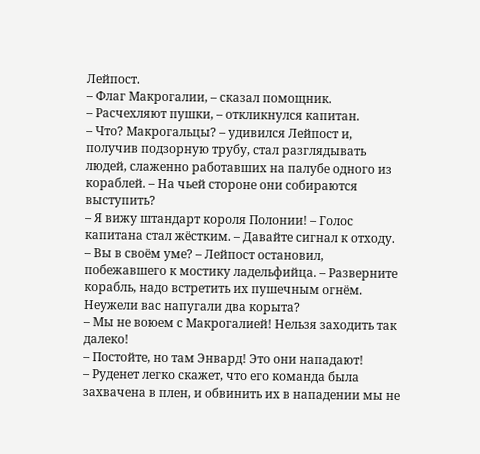Лейпост.
– Флаг Макрогалии, – сказал помощник.
– Расчехляют пушки, – откликнулся капитан.
– Что? Макрогальцы? – удивился Лейпост и, получив подзорную трубу, стал разглядывать людей, слаженно работавших на палубе одного из кораблей. – На чьей стороне они собираются выступить?
– Я вижу штандарт короля Полонии! – Голос капитана стал жёстким. – Давайте сигнал к отходу.
– Вы в своём уме? – Лейпост остановил, побежавшего к мостику ладельфийца. – Разверните корабль, надо встретить их пушечным огнём. Неужели вас напугали два корыта?
– Мы не воюем с Макрогалией! Нельзя заходить так далеко!
– Постойте, но там Энвард! Это они нападают!
– Руденет легко скажет, что его команда была захвачена в плен, и обвинить их в нападении мы не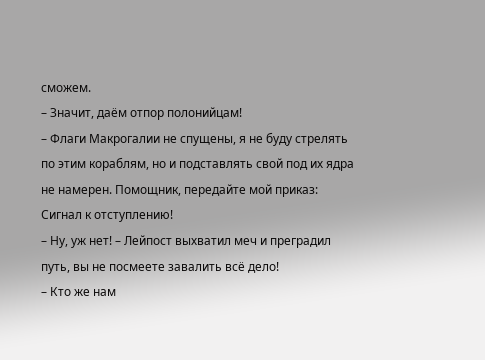сможем.
– Значит, даём отпор полонийцам!
– Флаги Макрогалии не спущены, я не буду стрелять по этим кораблям, но и подставлять свой под их ядра не намерен. Помощник, передайте мой приказ: Сигнал к отступлению!
– Ну, уж нет! – Лейпост выхватил меч и преградил путь, вы не посмеете завалить всё дело!
– Кто же нам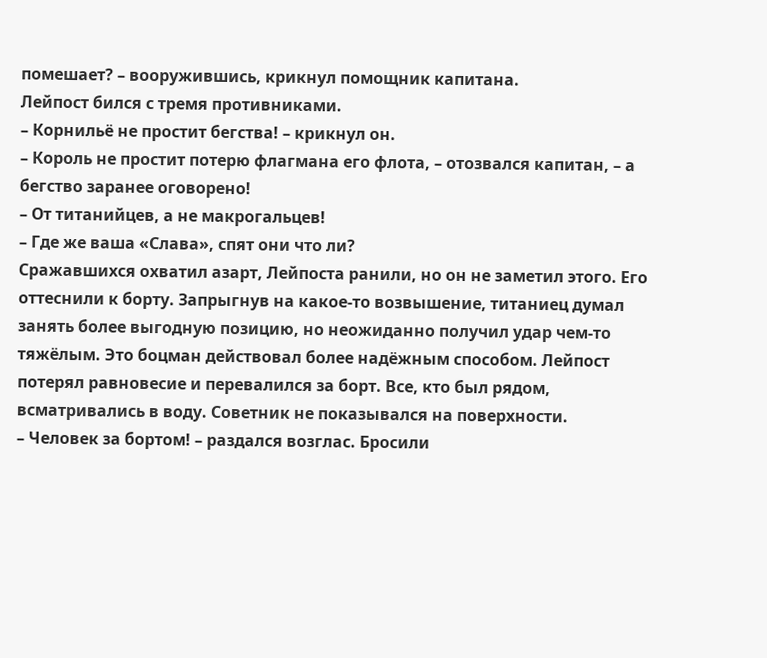помешает? – вооружившись, крикнул помощник капитана.
Лейпост бился с тремя противниками.
– Корнильё не простит бегства! – крикнул он.
– Король не простит потерю флагмана его флота, – отозвался капитан, – а бегство заранее оговорено!
– От титанийцев, а не макрогальцев!
– Где же ваша «Слава», спят они что ли?
Сражавшихся охватил азарт, Лейпоста ранили, но он не заметил этого. Его оттеснили к борту. Запрыгнув на какое-то возвышение, титаниец думал занять более выгодную позицию, но неожиданно получил удар чем-то тяжёлым. Это боцман действовал более надёжным способом. Лейпост потерял равновесие и перевалился за борт. Все, кто был рядом, всматривались в воду. Советник не показывался на поверхности.
– Человек за бортом! – раздался возглас. Бросили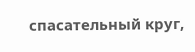спасательный круг,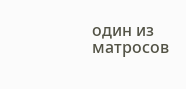один из матросов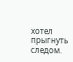хотел прыгнуть следом.